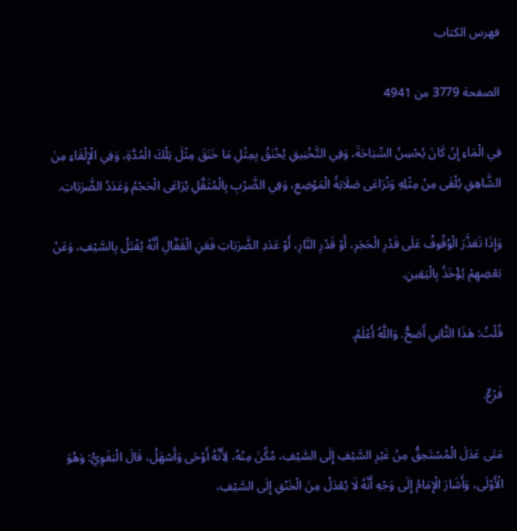فهرس الكتاب

الصفحة 3779 من 4941

فِي الْمَاءِ إِنْ كَانَ يُحْسِنُ السِّبَاحَةَ، وَفِي التَّخْنِيقِ يُخْنَقُ بِمِثْلِ مَا خَنَقَ مِثْلَ تِلْكَ الْمُدَّةِ، وَفِي الْإِلْقَاءِ مِنَ الشَّاهِقِ يُلْقَى مِنْ مِثْلِهِ وَتُرَاعَى صَلَابَةُ الْمَوْضِعِ، وَفِي الضَّرْبِ بِالْمُثَقَّلِ يُرَاعَى الْحَجْمُ وَعَدَدُ الضَّرَبَاتِ.

وَإِذَا تَعَذَّرَ الْوُقُوفُ عَلَى قَدْرِ الْحَجَرِ، أَوْ قَدْرِ النَّارِ، أَوْ عَدَدِ الضَّرَبَاتِ فَعَنِ الْقَفَّالِ أَنَّهُ يُقْتَلُ بِالسَّيْفِ، وَعَنْ بَعْضِهِمْ يُؤْخَذُ بِالْيَقِينِ.

قُلْتُ: هَذَا الثَّانِي أَصَحُّ. وَاللَّهُ أَعْلَمُ.

فَرْعٌ.

مَتَى عَدَلَ الْمُسْتَحِقُّ مِنْ غَيْرِ السَّيْفِ إِلَى السَّيْفِ، مُكِّنَ مِنْهُ، لِأَنَّهُ أَوْحَى وَأَسْهَلُ، قَالَ الْبَغَوِيُّ: وَهُوَ الْأَوْلَى، وَأَشَارَ الْإِمَامُ إِلَى وَجْهِ أَنَّهُ لَا يُعْدَلُ مِنَ الْخَنْقِ إِلَى السَّيْفِ،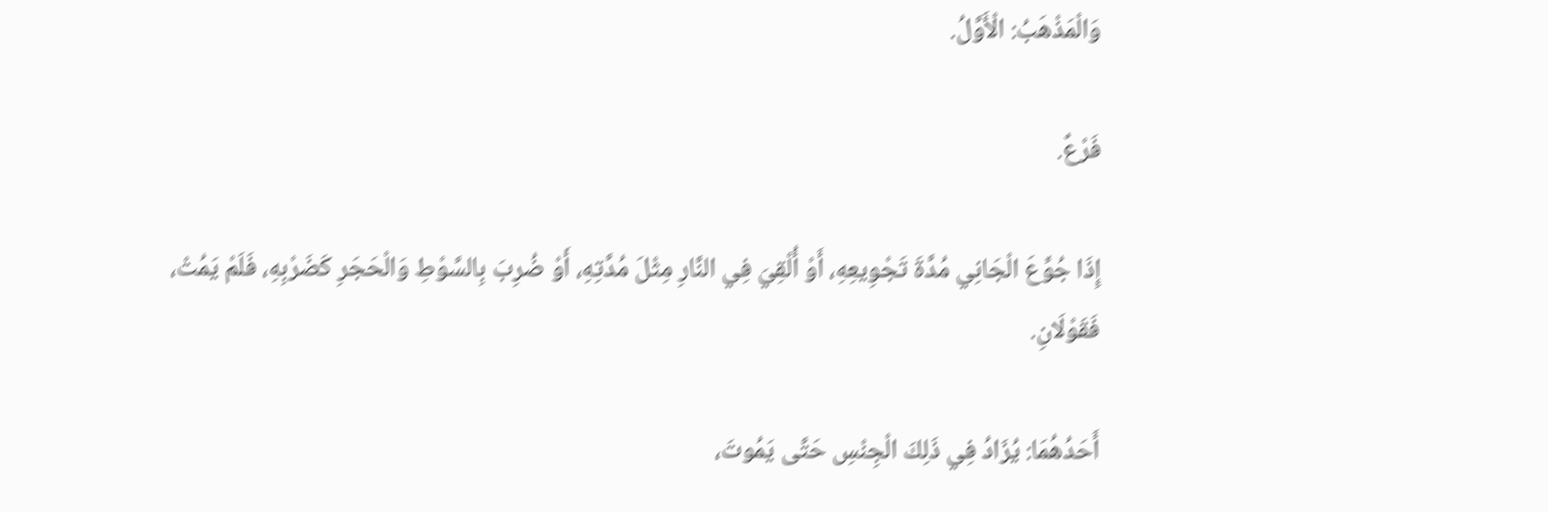وَالْمَذْهَبُ: الْأَوَّلُ.

فَرْعٌ.

إِذَا جُوِّعَ الْجَانِي مُدَّةَ تَجْوِيعِهِ، أَوْ أُلْقِيَ فِي النَّارِ مِثْلَ مُدَّتِهِ، أَوْ ضُرِبَ بِالسَّوْطِ وَالْحَجَرِ كَضَرْبِهِ، فَلَمْ يَمُتْ، فَقَوْلَانِ.

أَحَدُهُمَا: يُزَادُ فِي ذَلِكَ الْجِنْسِ حَتَّى يَمُوتَ،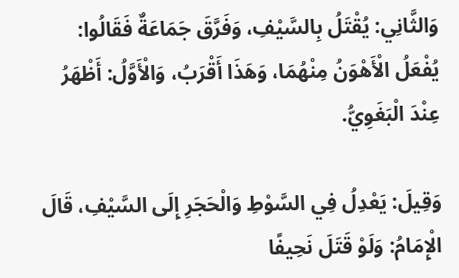وَالثَّانِي: يُقْتَلُ بِالسَّيْفِ، وَفَرَّقَ جَمَاعَةٌ فَقَالُوا: يُفْعَلُ الْأَهْوَنُ مِنْهُمَا، وَهَذَا أَقْرَبُ، وَالْأَوَّلُ: أَظْهَرُ عِنْدَ الْبَغَوِيُّ.

وَقِيلَ: يَعْدِلُ فِي السَّوْطِ وَالْحَجَرِ إِلَى السَّيْفِ، قَالَ الْإِمَامُ: وَلَوْ قَتَلَ نَحِيفًا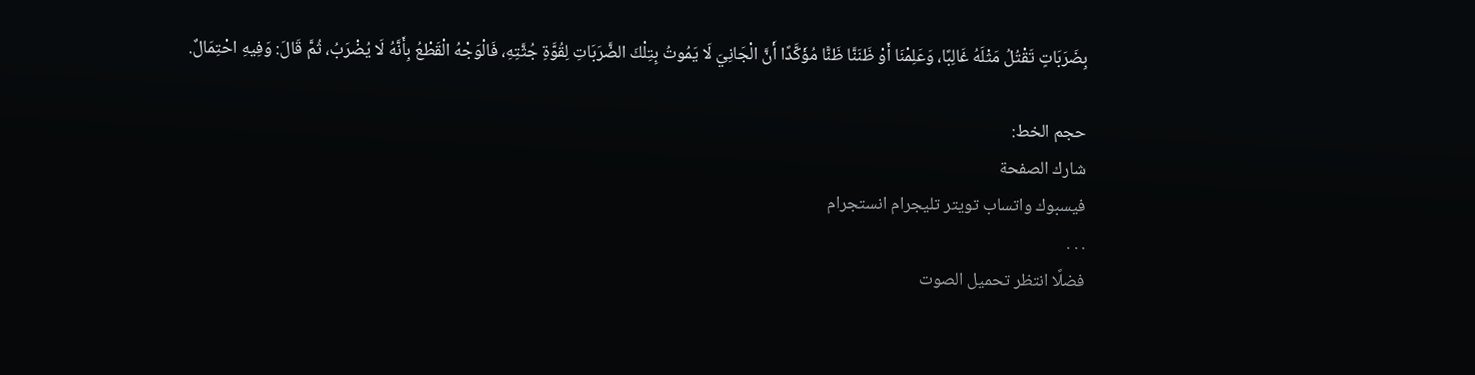بِضَرَبَاتٍ تَقْتُلُ مَثْلَهُ غَالِبًا، وَعَلِمْنَا أَوْ ظَنَنَّا ظَنًّا مُؤَكَّدًا أَنَّ الْجَانِيَ لَا يَمُوتُ بِتِلْكَ الضَّرَبَاتِ لِقُوَّةِ جُثَّتِهِ، فَالْوَجْهُ الْقَطْعُ بِأَنَّهُ لَا يُضْرَبُ، ثُمَّ قَالَ: وَفِيهِ احْتِمَالٌ.

حجم الخط:
شارك الصفحة
فيسبوك واتساب تويتر تليجرام انستجرام
. . .
فضلًا انتظر تحميل الصوت